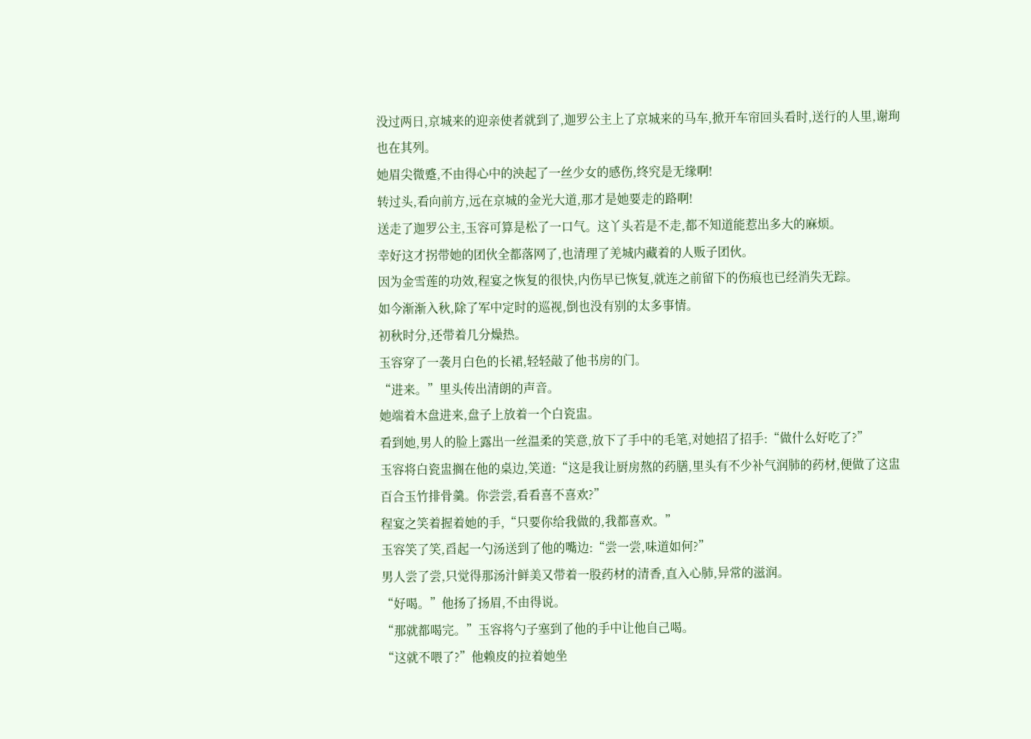没过两日,京城来的迎亲使者就到了,迦罗公主上了京城来的马车,掀开车帘回头看时,送行的人里,谢珣也在其列。
她眉尖微蹙,不由得心中的泱起了一丝少女的感伤,终究是无缘啊!
转过头,看向前方,远在京城的金光大道,那才是她要走的路啊!
送走了迦罗公主,玉容可算是松了一口气。这丫头若是不走,都不知道能惹出多大的麻烦。
幸好这才拐带她的团伙全都落网了,也清理了羌城内藏着的人贩子团伙。
因为金雪莲的功效,程宴之恢复的很快,内伤早已恢复,就连之前留下的伤痕也已经消失无踪。
如今渐渐入秋,除了军中定时的巡视,倒也没有别的太多事情。
初秋时分,还带着几分燥热。
玉容穿了一袭月白色的长裙,轻轻敲了他书房的门。
“进来。”里头传出清朗的声音。
她端着木盘进来,盘子上放着一个白瓷盅。
看到她,男人的脸上露出一丝温柔的笑意,放下了手中的毛笔,对她招了招手:“做什么好吃了?”
玉容将白瓷盅搁在他的桌边,笑道:“这是我让厨房熬的药膳,里头有不少补气润肺的药材,便做了这盅百合玉竹排骨羹。你尝尝,看看喜不喜欢?”
程宴之笑着握着她的手,“只要你给我做的,我都喜欢。”
玉容笑了笑,舀起一勺汤送到了他的嘴边:“尝一尝,味道如何?”
男人尝了尝,只觉得那汤汁鲜美又带着一股药材的清香,直入心肺,异常的滋润。
“好喝。”他扬了扬眉,不由得说。
“那就都喝完。”玉容将勺子塞到了他的手中让他自己喝。
“这就不喂了?”他赖皮的拉着她坐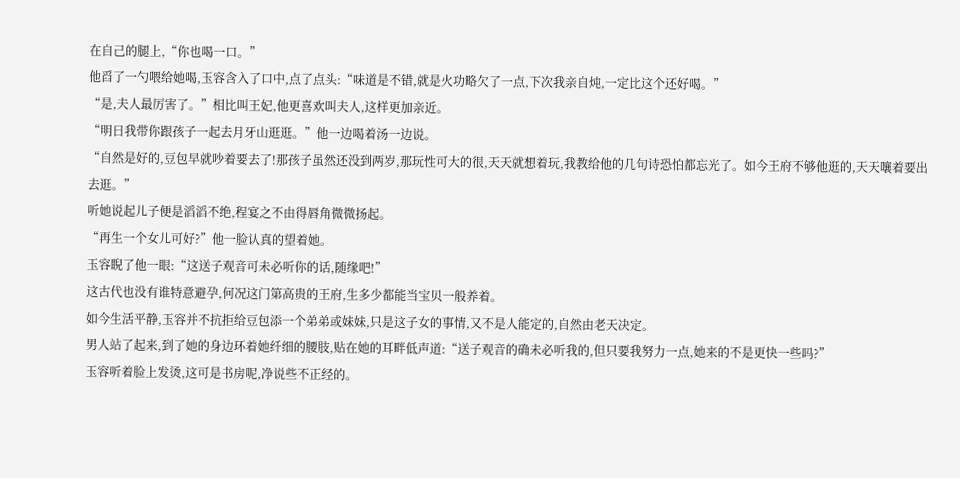在自己的腿上,“你也喝一口。”
他舀了一勺喂给她喝,玉容含入了口中,点了点头:“味道是不错,就是火功略欠了一点,下次我亲自炖,一定比这个还好喝。”
“是,夫人最厉害了。”相比叫王妃,他更喜欢叫夫人,这样更加亲近。
“明日我带你跟孩子一起去月牙山逛逛。”他一边喝着汤一边说。
“自然是好的,豆包早就吵着要去了!那孩子虽然还没到两岁,那玩性可大的很,天天就想着玩,我教给他的几句诗恐怕都忘光了。如今王府不够他逛的,天天嚷着要出去逛。”
听她说起儿子便是滔滔不绝,程宴之不由得唇角微微扬起。
“再生一个女儿可好?”他一脸认真的望着她。
玉容睨了他一眼:“这送子观音可未必听你的话,随缘吧!”
这古代也没有谁特意避孕,何况这门第高贵的王府,生多少都能当宝贝一般养着。
如今生活平静,玉容并不抗拒给豆包添一个弟弟或妹妹,只是这子女的事情,又不是人能定的,自然由老天决定。
男人站了起来,到了她的身边环着她纤细的腰肢,贴在她的耳畔低声道:“送子观音的确未必听我的,但只要我努力一点,她来的不是更快一些吗?”
玉容听着脸上发烫,这可是书房呢,净说些不正经的。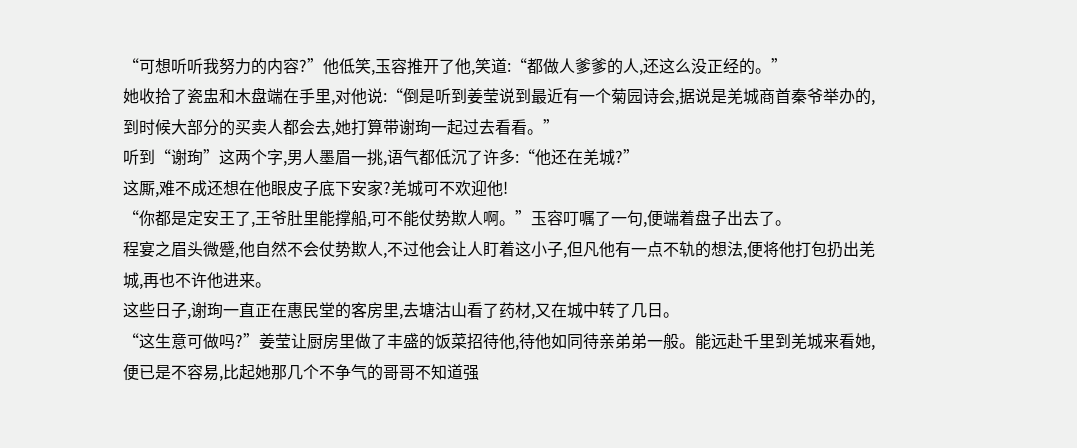“可想听听我努力的内容?”他低笑,玉容推开了他,笑道:“都做人爹爹的人,还这么没正经的。”
她收拾了瓷盅和木盘端在手里,对他说:“倒是听到姜莹说到最近有一个菊园诗会,据说是羌城商首秦爷举办的,到时候大部分的买卖人都会去,她打算带谢珣一起过去看看。”
听到“谢珣”这两个字,男人墨眉一挑,语气都低沉了许多:“他还在羌城?”
这厮,难不成还想在他眼皮子底下安家?羌城可不欢迎他!
“你都是定安王了,王爷肚里能撑船,可不能仗势欺人啊。”玉容叮嘱了一句,便端着盘子出去了。
程宴之眉头微蹙,他自然不会仗势欺人,不过他会让人盯着这小子,但凡他有一点不轨的想法,便将他打包扔出羌城,再也不许他进来。
这些日子,谢珣一直正在惠民堂的客房里,去塘沽山看了药材,又在城中转了几日。
“这生意可做吗?”姜莹让厨房里做了丰盛的饭菜招待他,待他如同待亲弟弟一般。能远赴千里到羌城来看她,便已是不容易,比起她那几个不争气的哥哥不知道强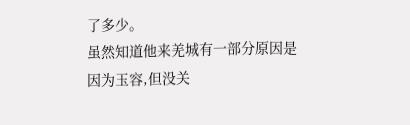了多少。
虽然知道他来羌城有一部分原因是因为玉容,但没关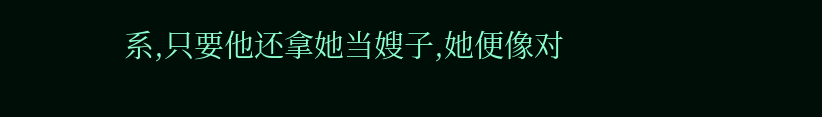系,只要他还拿她当嫂子,她便像对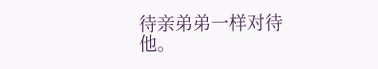待亲弟弟一样对待他。